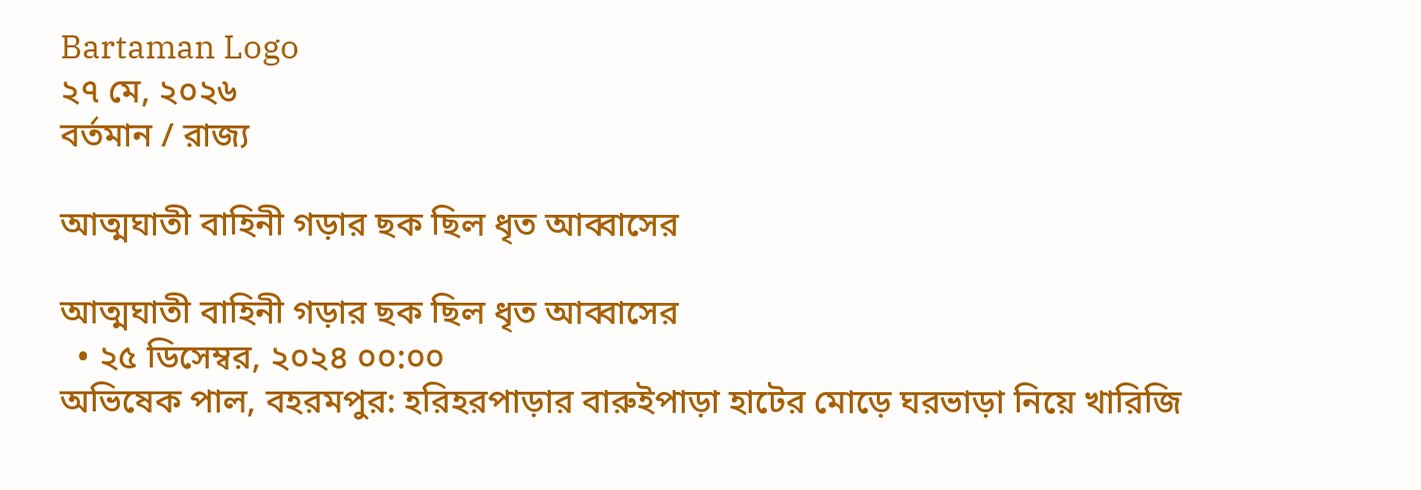Bartaman Logo
২৭ মে, ২০২৬
বর্তমান / রাজ্য

আত্মঘাতী বাহিনী গড়ার ছক ছিল ধৃত আব্বাসের

আত্মঘাতী বাহিনী গড়ার ছক ছিল ধৃত আব্বাসের
  • ২৫ ডিসেম্বর, ২০২৪ ০০:০০
অভিষেক পাল, বহরমপুর: হরিহরপাড়ার বারুইপাড়া হাটের মোড়ে ঘরভাড়া নিয়ে খারিজি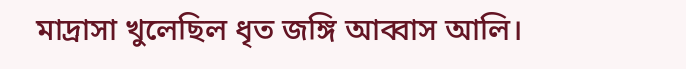মাদ্রাসা খুলেছিল ধৃত জঙ্গি আব্বাস আলি।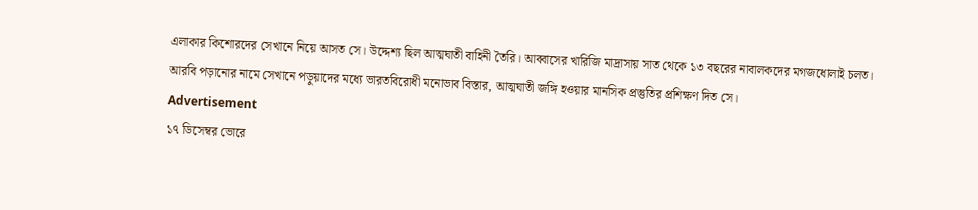এলাকার কিশোরদের সেখানে নিয়ে আসত সে। উদ্দেশ্য ছিল আত্মঘাতী বাহিনী তৈরি। আব্বাসের খারিজি মাদ্রাসায় সাত থেকে ১৩ বছরের নাবালকদের মগজধোলাই চলত। আরবি পড়ানোর নামে সেখানে পড়ুয়াদের মধ্যে ভারতবিরোধী মনোভাব বিস্তার, আত্মঘাতী জঙ্গি হওয়ার মানসিক প্রস্তুতির প্রশিক্ষণ দিত সে।
Advertisement
১৭ ডিসেম্বর ভোরে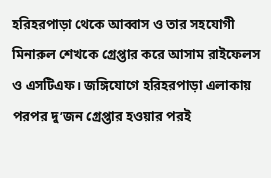হরিহরপাড়া থেকে আব্বাস ও তার সহযোগী মিনারুল শেখকে গ্রেপ্তার করে আসাম রাইফেলস ও এসটিএফ। জঙ্গিযোগে হরিহরপাড়া এলাকায় পরপর দু’জন গ্রেপ্তার হওয়ার পরই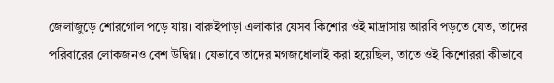জেলাজুড়ে শোরগোল পড়ে যায়। বারুইপাড়া এলাকার যেসব কিশোর ওই মাদ্রাসায় আরবি পড়তে যেত, তাদের পরিবারের লোকজনও বেশ উদ্বিগ্ন। যেভাবে তাদের মগজধোলাই করা হয়েছিল, তাতে ওই কিশোররা কীভাবে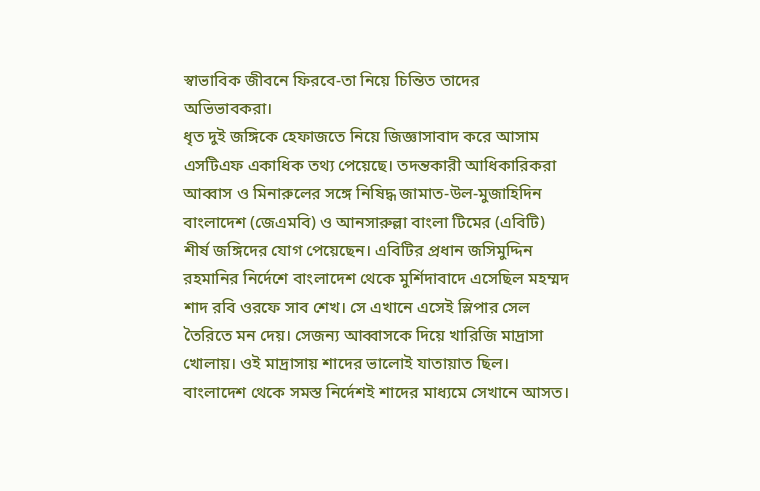স্বাভাবিক জীবনে ফিরবে-তা নিয়ে চিন্তিত তাদের অভিভাবকরা।
ধৃত দুই জঙ্গিকে হেফাজতে নিয়ে জিজ্ঞাসাবাদ করে আসাম এসটিএফ একাধিক তথ্য পেয়েছে। তদন্তকারী আধিকারিকরা আব্বাস ও মিনারুলের সঙ্গে নিষিদ্ধ জামাত-উল-মুজাহিদিন বাংলাদেশ (জেএমবি) ও আনসারুল্লা বাংলা টিমের (এবিটি) শীর্ষ জঙ্গিদের যোগ পেয়েছেন। এবিটির প্রধান জসিমুদ্দিন রহমানির নির্দেশে বাংলাদেশ থেকে মুর্শিদাবাদে এসেছিল মহম্মদ শাদ রবি ওরফে সাব শেখ। সে এখানে এসেই স্লিপার সেল তৈরিতে মন দেয়। সেজন্য আব্বাসকে দিয়ে খারিজি মাদ্রাসা খোলায়। ওই মাদ্রাসায় শাদের ভালোই যাতায়াত ছিল। বাংলাদেশ থেকে সমস্ত নির্দেশই শাদের মাধ্যমে সেখানে আসত।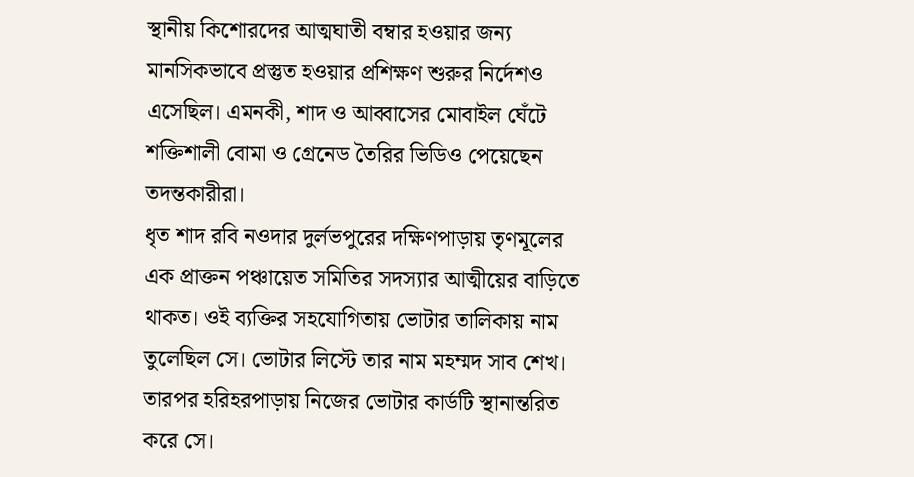স্থানীয় কিশোরদের আত্মঘাতী বম্বার হওয়ার জন্য মানসিকভাবে প্রস্তুত হওয়ার প্রশিক্ষণ শুরুর নির্দেশও এসেছিল। এমনকী, শাদ ও আব্বাসের মোবাইল ঘেঁটে শক্তিশালী বোমা ও গ্রেনেড তৈরির ভিডিও পেয়েছেন তদন্তকারীরা।
ধৃত শাদ রবি নওদার দুর্লভপুরের দক্ষিণপাড়ায় তৃণমূলের এক প্রাক্তন পঞ্চায়েত সমিতির সদস্যার আত্মীয়ের বাড়িতে থাকত। ওই ব্যক্তির সহযোগিতায় ভোটার তালিকায় নাম তুলেছিল সে। ভোটার লিস্টে তার নাম মহম্মদ সাব শেখ। তারপর হরিহরপাড়ায় নিজের ভোটার কার্ডটি স্থানান্তরিত  করে সে।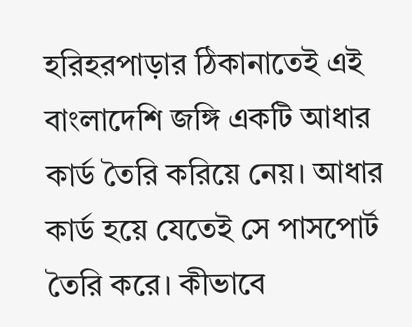হরিহরপাড়ার ঠিকানাতেই এই বাংলাদেশি জঙ্গি একটি আধার কার্ড তৈরি করিয়ে নেয়। আধার কার্ড হয়ে যেতেই সে পাসপোর্ট তৈরি করে। কীভাবে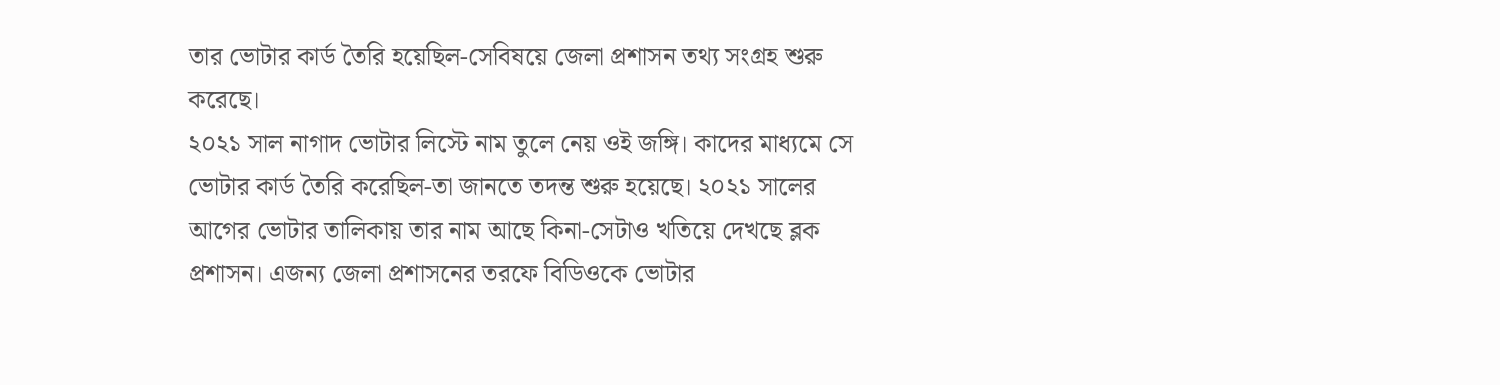তার ভোটার কার্ড তৈরি হয়েছিল-সেবিষয়ে জেলা প্রশাসন তথ্য সংগ্রহ শুরু করেছে।
২০২১ সাল নাগাদ ভোটার লিস্টে নাম তুলে নেয় ওই জঙ্গি। কাদের মাধ্যমে সে ভোটার কার্ড তৈরি করেছিল-তা জানতে তদন্ত শুরু হয়েছে। ২০২১ সালের আগের ভোটার তালিকায় তার নাম আছে কিনা-সেটাও খতিয়ে দেখছে ব্লক প্রশাসন। এজন্য জেলা প্রশাসনের তরফে বিডিওকে ভোটার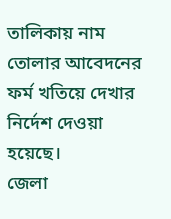তালিকায় নাম তোলার আবেদনের ফর্ম খতিয়ে দেখার নির্দেশ দেওয়া হয়েছে।
জেলা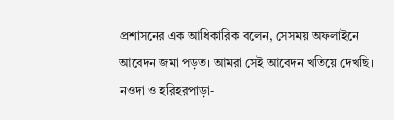প্রশাসনের এক আধিকারিক বলেন, সেসময় অফলাইনে আবেদন জমা পড়ত। আমরা সেই আবেদন খতিয়ে দেখছি। নওদা ও হরিহরপাড়া-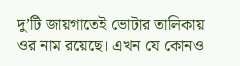দু’টি জায়গাতেই ভোটার তালিকায় ওর নাম রয়েছে। এখন যে কোনও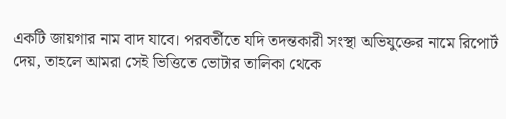একটি জায়গার নাম বাদ যাবে। পরবর্তীতে যদি তদন্তকারী সংস্থা অভিযুক্তের নামে রিপোর্ট দেয়, তাহলে আমরা সেই ভিত্তিতে ভোটার তালিকা থেকে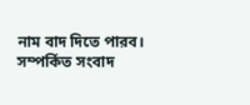নাম বাদ দিতে পারব।
সম্পর্কিত সংবাদ